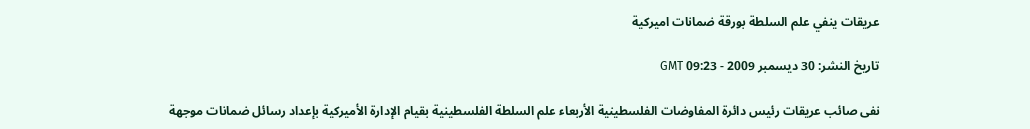عريقات ينفي علم السلطة بورقة ضمانات اميركية

تاريخ النشر: 30 ديسمبر 2009 - 09:23 GMT

نفى صائب عريقات رئيس دائرة المفاوضات الفلسطينية الأربعاء علم السلطة الفلسطينية بقيام الإدارة الأميركية بإعداد رسائل ضمانات موجهة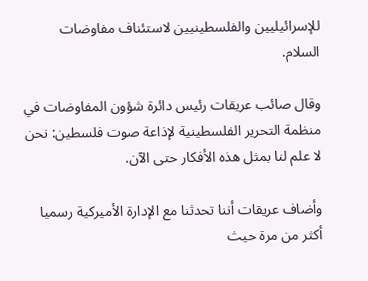للإسرائيليين والفلسطينيين لاستئناف مفاوضات السلام.

وقال صائب عريقات رئيس دائرة شؤون المفاوضات في منظمة التحرير الفلسطينية لإذاعة صوت فلسطين: نحن لا علم لنا بمثل هذه الأفكار حتى الآن.

وأضاف عريقات أننا تحدثنا مع الإدارة الأميركية رسميا أكثر من مرة حيث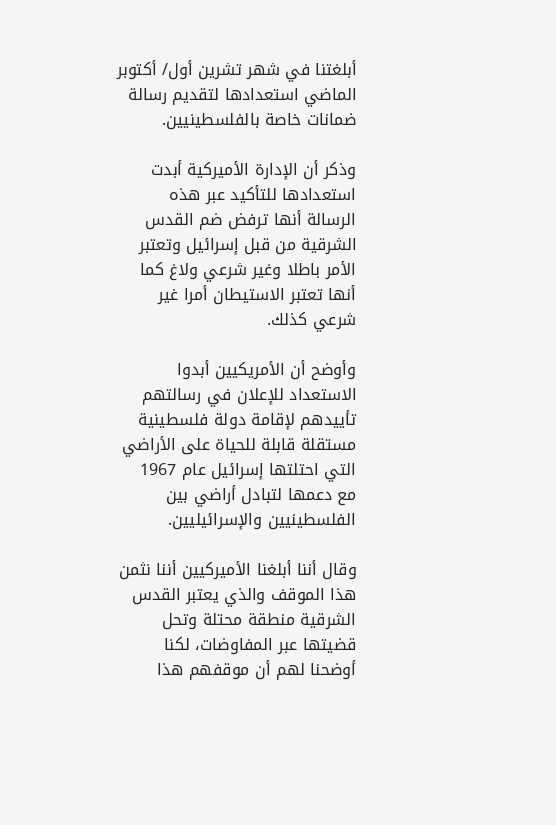أبلغتنا في شهر تشرين أول/ أكتوبر الماضي استعدادها لتقديم رسالة ضمانات خاصة بالفلسطينيين.

وذكر أن الإدارة الأميركية أبدت استعدادها للتأكيد عبر هذه الرسالة أنها ترفض ضم القدس الشرقية من قبل إسرائيل وتعتبر الأمر باطلا وغير شرعي ولاغ كما أنها تعتبر الاستيطان أمرا غير شرعي كذلك.

وأوضح أن الأمريكيين أبدوا الاستعداد للإعلان في رسالتهم تأييدهم لإقامة دولة فلسطينية مستقلة قابلة للحياة على الأراضي التي احتلتها إسرائيل عام 1967 مع دعمها لتبادل أراضي بين الفلسطينيين والإسرائيليين.

وقال أننا أبلغنا الأميركيين أننا نثمن هذا الموقف والذي يعتبر القدس الشرقية منطقة محتلة وتحل قضيتها عبر المفاوضات، لكنا أوضحنا لهم أن موقفهم هذا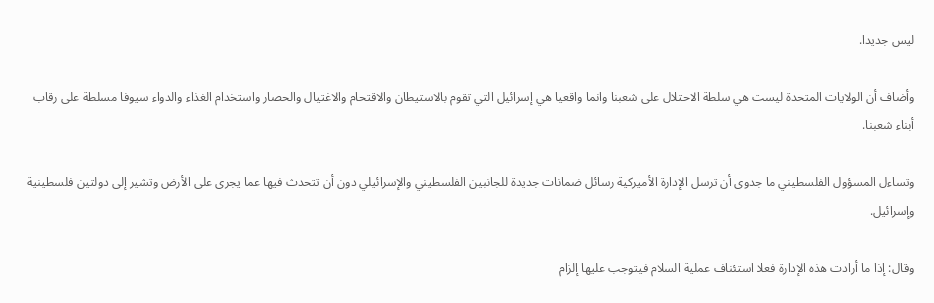ليس جديدا.

وأضاف أن الولايات المتحدة ليست هي سلطة الاحتلال على شعبنا وانما واقعيا هي إسرائيل التي تقوم بالاستيطان والاقتحام والاغتيال والحصار واستخدام الغذاء والدواء سيوفا مسلطة على رقاب أبناء شعبنا.

وتساءل المسؤول الفلسطيني ما جدوى أن ترسل الإدارة الأميركية رسائل ضمانات جديدة للجانبين الفلسطيني والإسرائيلي دون أن تتحدث فيها عما يجرى على الأرض وتشير إلى دولتين فلسطينية وإسرائيل.

وقال: إذا ما أرادت هذه الإدارة فعلا استئناف عملية السلام فيتوجب عليها إلزام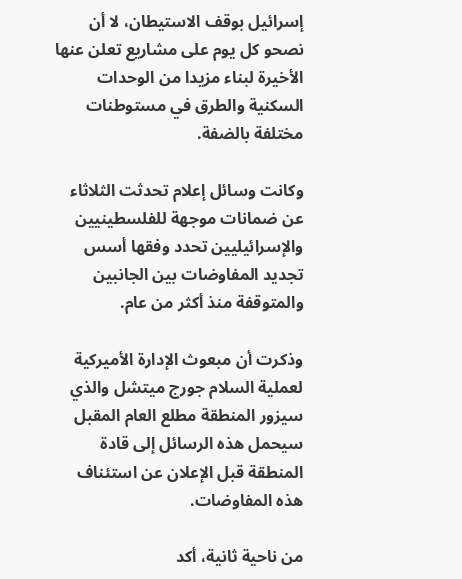إسرائيل بوقف الاستيطان، لا أن نصحو كل يوم على مشاريع تعلن عنها الأخيرة لبناء مزيدا من الوحدات السكنية والطرق في مستوطنات مختلفة بالضفة.

وكانت وسائل إعلام تحدثت الثلاثاء عن ضمانات موجهة للفلسطينيين والإسرائيليين تحدد وفقها أسس تجديد المفاوضات بين الجانبين والمتوقفة منذ أكثر من عام.

وذكرت أن مبعوث الإدارة الأميركية لعملية السلام جورج ميتشل والذي سيزور المنطقة مطلع العام المقبل سيحمل هذه الرسائل إلى قادة المنطقة قبل الإعلان عن استئناف هذه المفاوضات.

من ناحية ثانية، أكد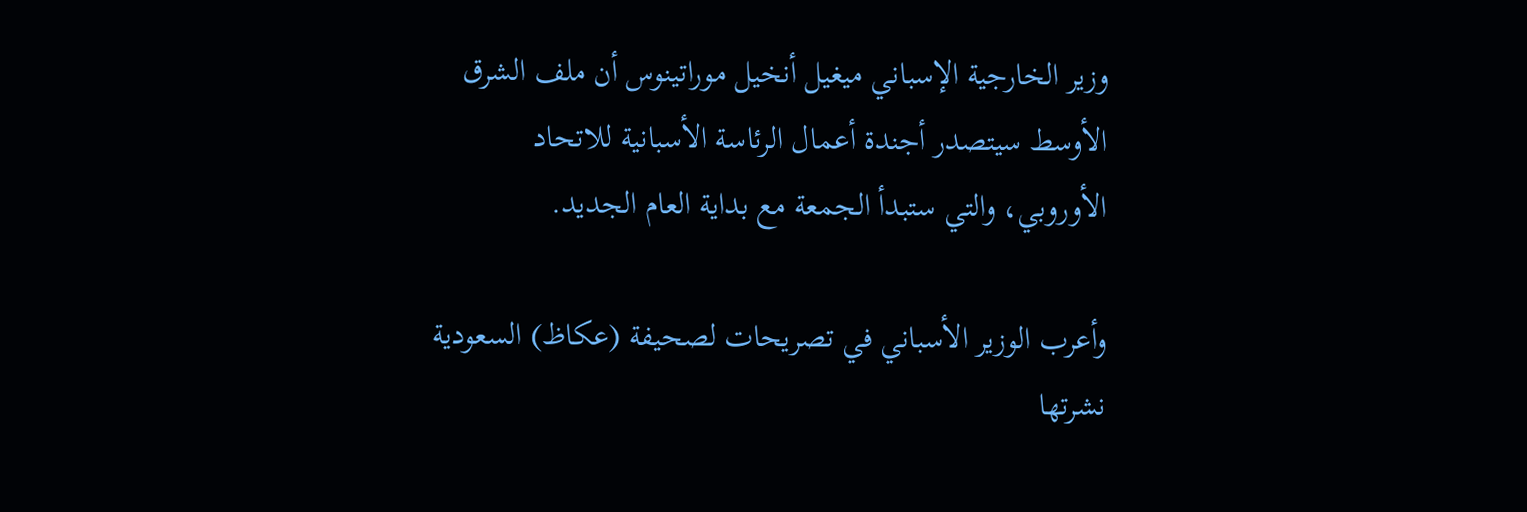وزير الخارجية الإسباني ميغيل أنخيل موراتينوس أن ملف الشرق الأوسط سيتصدر أجندة أعمال الرئاسة الأسبانية للاتحاد الأوروبي، والتي ستبدأ الجمعة مع بداية العام الجديد.

وأعرب الوزير الأسباني في تصريحات لصحيفة (عكاظ) السعودية نشرتها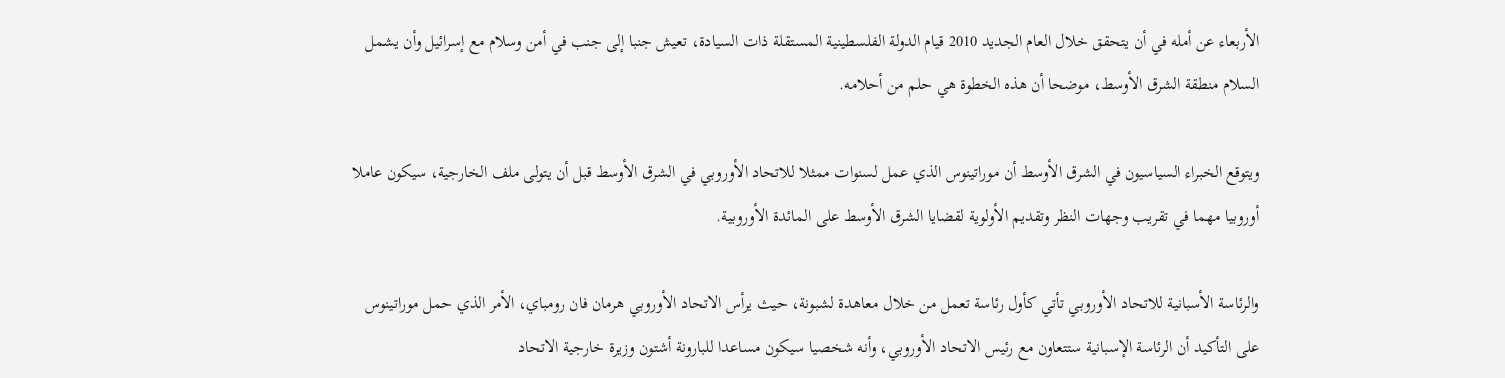الأربعاء عن أمله في أن يتحقق خلال العام الجديد 2010 قيام الدولة الفلسطينية المستقلة ذات السيادة، تعيش جنبا إلى جنب في أمن وسلام مع إسرائيل وأن يشمل السلام منطقة الشرق الأوسط، موضحا أن هذه الخطوة هي حلم من أحلامه.

ويتوقع الخبراء السياسيون في الشرق الأوسط أن موراتينوس الذي عمل لسنوات ممثلا للاتحاد الأوروبي في الشرق الأوسط قبل أن يتولى ملف الخارجية، سيكون عاملا أوروبيا مهما في تقريب وجهات النظر وتقديم الأولوية لقضايا الشرق الأوسط على المائدة الأوروبية.

والرئاسة الأسبانية للاتحاد الأوروبي تأتي كأول رئاسة تعمل من خلال معاهدة لشبونة، حيث يرأس الاتحاد الأوروبي هرمان فان رومباي، الأمر الذي حمل موراتينوس على التأكيد أن الرئاسة الإسبانية ستتعاون مع رئيس الاتحاد الأوروبي، وأنه شخصيا سيكون مساعدا للبارونة أشتون وزيرة خارجية الاتحاد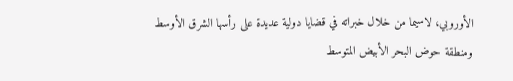الأوروبي، لاسيما من خلال خبراته في قضايا دولية عديدة على رأسها الشرق الأوسط ومنطقة حوض البحر الأبيض المتوسط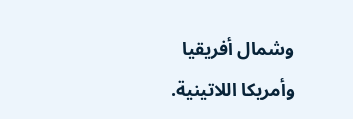وشمال أفريقيا وأمريكا اللاتينية.